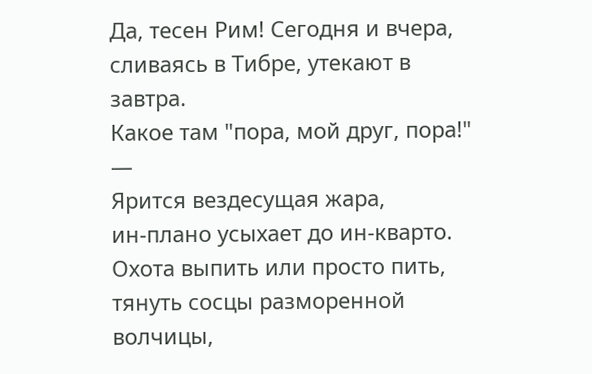Да, тесен Рим! Сегодня и вчера,
сливаясь в Тибре, утекают в завтра.
Какое там "пора, мой друг, пора!" —
Ярится вездесущая жара,
ин-плано усыхает до ин-кварто.
Охота выпить или просто пить,
тянуть сосцы разморенной волчицы,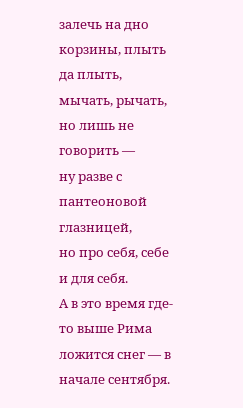залечь на дно корзины, плыть да плыть,
мычать, рычать, но лишь не говорить —
ну разве с пантеоновой глазницей,
но про себя, себе и для себя.
А в это время где-то выше Рима
ложится снег — в начале сентября.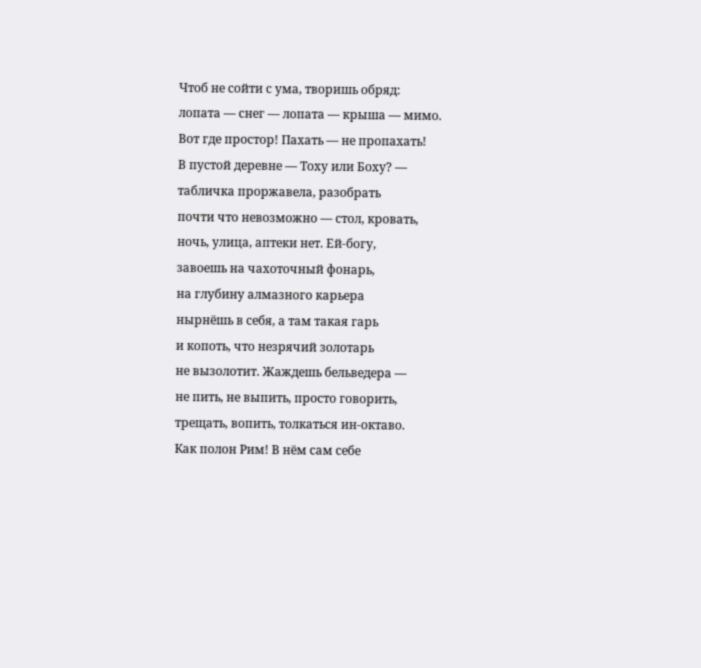Чтоб не сойти с ума, творишь обряд:
лопата — снег — лопата — крыша — мимо.
Вот где простор! Пахать — не пропахать!
В пустой деревне — Тоху или Боху? —
табличка проржавела, разобрать
почти что невозможно — стол, кровать,
ночь, улица, аптеки нет. Ей-богу,
завоешь на чахоточный фонарь,
на глубину алмазного карьера
нырнёшь в себя, а там такая гарь
и копоть, что незрячий золотарь
не вызолотит. Жаждешь бельведера —
не пить, не выпить, просто говорить,
трещать, вопить, толкаться ин-октаво.
Как полон Рим! В нём сам себе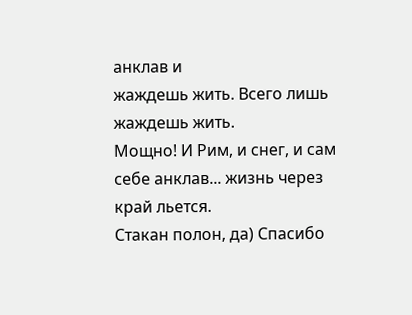анклав и
жаждешь жить. Всего лишь жаждешь жить.
Мощно! И Рим, и снег, и сам себе анклав... жизнь через край льется.
Стакан полон, да) Спасибо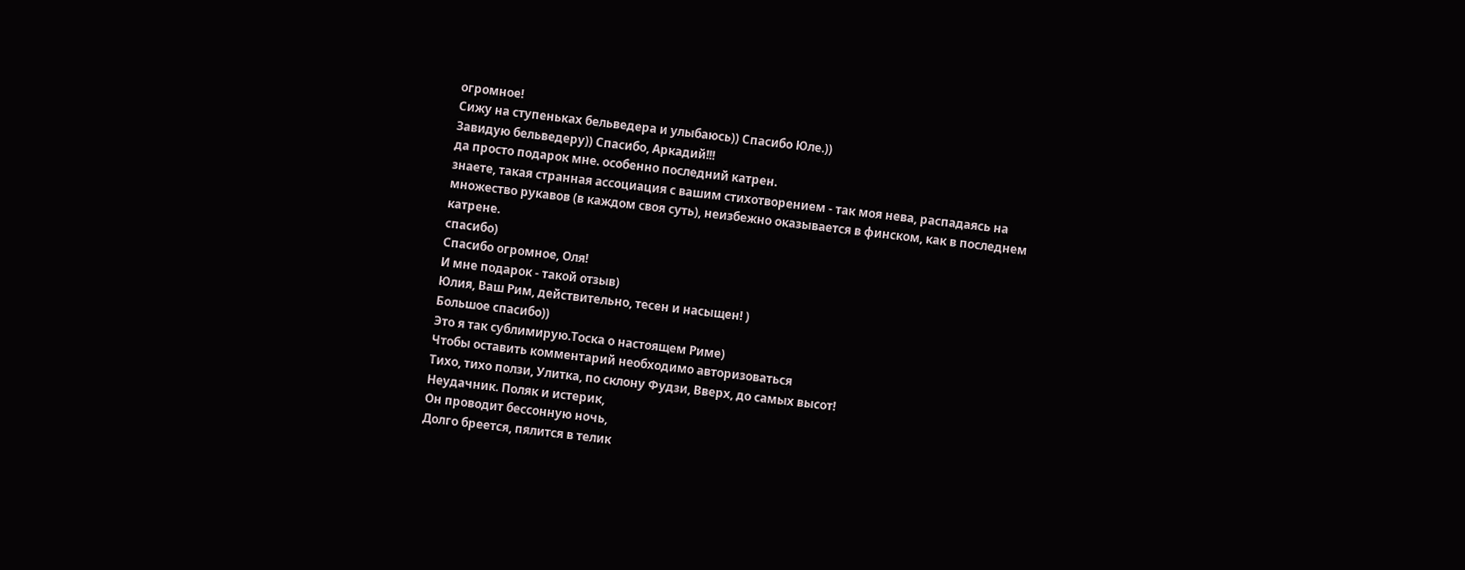огромное!
Сижу на ступеньках бельведера и улыбаюсь)) Спасибо Юле.))
Завидую бельведеру)) Спасибо, Аркадий!!!
да просто подарок мне. особенно последний катрен.
знаете, такая странная ассоциация с вашим стихотворением - так моя нева, распадаясь на множество рукавов (в каждом своя суть), неизбежно оказывается в финском, как в последнем катрене.
спасибо)
Спасибо огромное, Оля!
И мне подарок - такой отзыв)
Юлия, Ваш Рим, действительно, тесен и насыщен! )
Большое спасибо))
Это я так сублимирую.Тоска о настоящем Риме)
Чтобы оставить комментарий необходимо авторизоваться
Тихо, тихо ползи, Улитка, по склону Фудзи, Вверх, до самых высот!
Неудачник. Поляк и истерик,
Он проводит бессонную ночь,
Долго бреется, пялится в телик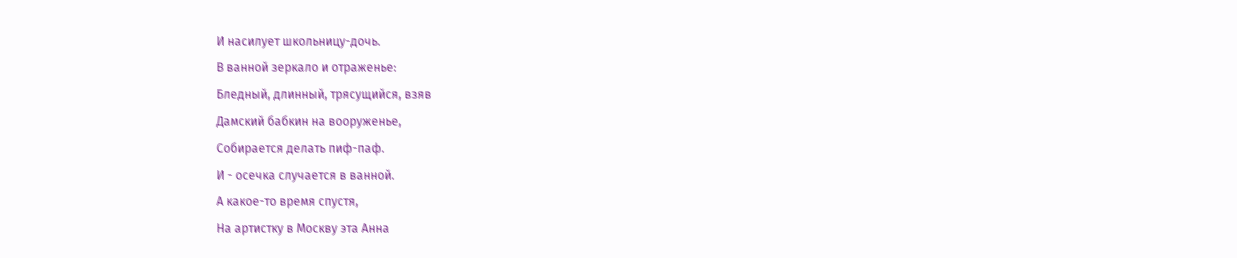И насилует школьницу-дочь.
В ванной зеркало и отраженье:
Бледный, длинный, трясущийся, взяв
Дамский бабкин на вооруженье,
Собирается делать пиф-паф.
И - осечка случается в ванной.
А какое-то время спустя,
На артистку в Москву эта Анна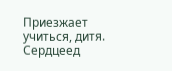Приезжает учиться, дитя.
Сердцеед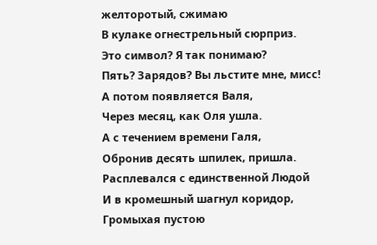желторотый, сжимаю
В кулаке огнестрельный сюрприз.
Это символ? Я так понимаю?
Пять? Зарядов? Вы льстите мне, мисс!
А потом появляется Валя,
Через месяц, как Оля ушла.
А с течением времени Галя,
Обронив десять шпилек, пришла.
Расплевался с единственной Людой
И в кромешный шагнул коридор,
Громыхая пустою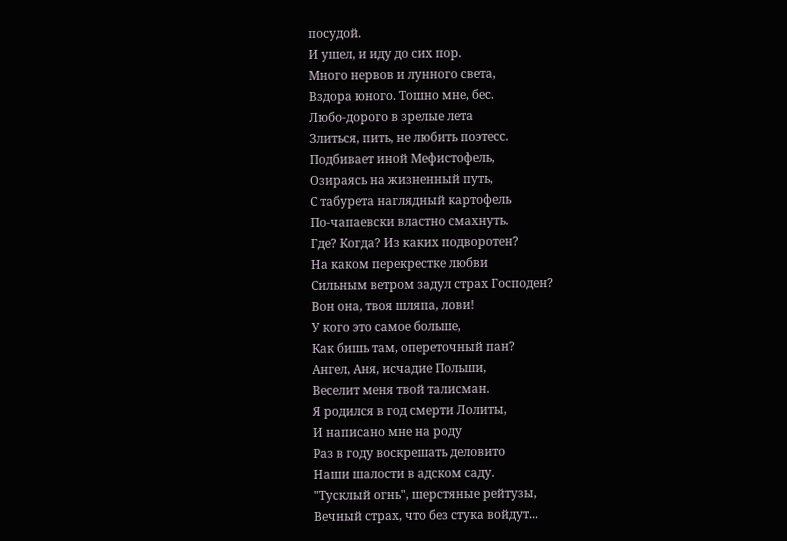посудой.
И ушел, и иду до сих пор.
Много нервов и лунного света,
Вздора юного. Тошно мне, бес.
Любо-дорого в зрелые лета
Злиться, пить, не любить поэтесс.
Подбивает иной Мефистофель,
Озираясь на жизненный путь,
С табурета наглядный картофель
По-чапаевски властно смахнуть.
Где? Когда? Из каких подворотен?
На каком перекрестке любви
Сильным ветром задул страх Господен?
Вон она, твоя шляпа, лови!
У кого это самое больше,
Как бишь там, опереточный пан?
Ангел, Аня, исчадие Польши,
Веселит меня твой талисман.
Я родился в год смерти Лолиты,
И написано мне на роду
Раз в году воскрешать деловито
Наши шалости в адском саду.
"Тусклый огнь", шерстяные рейтузы,
Вечный страх, что без стука войдут...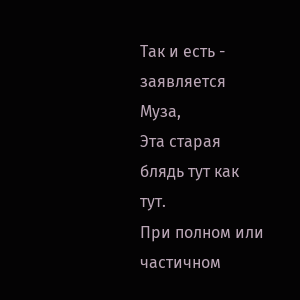Так и есть - заявляется Муза,
Эта старая блядь тут как тут.
При полном или частичном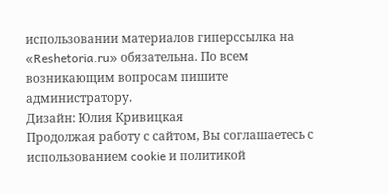использовании материалов гиперссылка на «Reshetoria.ru» обязательна. По всем возникающим вопросам пишите администратору.
Дизайн: Юлия Кривицкая
Продолжая работу с сайтом, Вы соглашаетесь с использованием cookie и политикой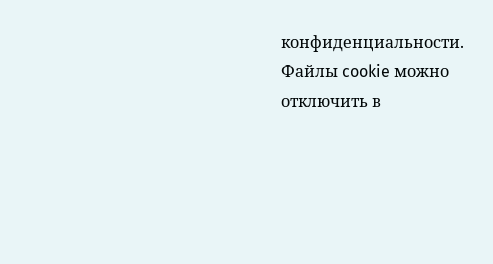конфиденциальности. Файлы cookie можно отключить в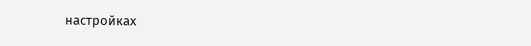настройках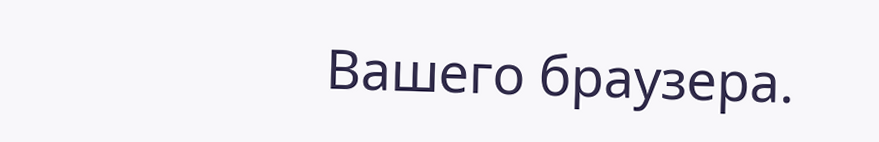Вашего браузера.